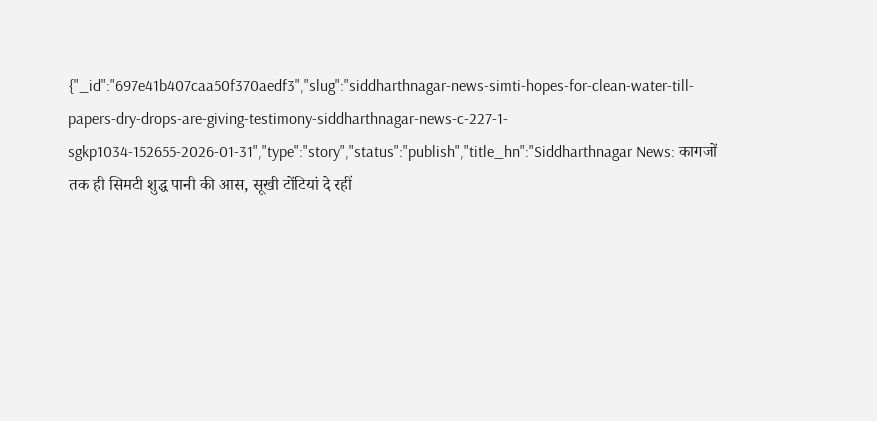{"_id":"697e41b407caa50f370aedf3","slug":"siddharthnagar-news-simti-hopes-for-clean-water-till-papers-dry-drops-are-giving-testimony-siddharthnagar-news-c-227-1-sgkp1034-152655-2026-01-31","type":"story","status":"publish","title_hn":"Siddharthnagar News: कागजों तक ही सिमटी शुद्ध पानी की आस, सूखी टोंटियां दे रहीं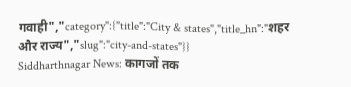गवाही","category":{"title":"City & states","title_hn":"शहर और राज्य","slug":"city-and-states"}}
Siddharthnagar News: कागजों तक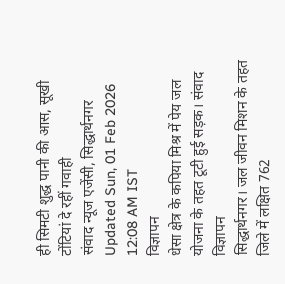ही सिमटी शुद्ध पानी की आस, सूखी टोंटियां दे रहीं गवाही
संवाद न्यूज एजेंसी, सिद्धार्थनगर
Updated Sun, 01 Feb 2026 12:08 AM IST
विज्ञापन
धेसा क्षेत्र के कपिया मिश्र में पेय जल योजना के तहत टूटी हुई सड़क। संवाद
विज्ञापन
सिद्धार्थनगर। जल जीवन मिशन के तहत जिले में लक्षित 762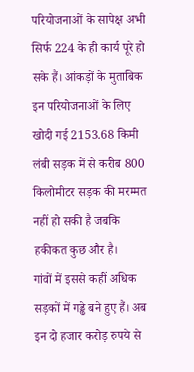परियोजनाओं के सापेक्ष अभी सिर्फ 224 के ही कार्य पूरे हो सके हैं। आंकड़ों के मुताबिक इन परियोजनाओं के लिए खोदी गई 2153.68 किमी लंबी सड़क में से करीब 800 किलोमीटर सड़क की मरम्मत नहीं हो सकी है जबकि हकीकत कुछ और है।
गांवों में इससे कहीं अधिक सड़कों में गड्ढे बने हुए हैं। अब इन दो हजार करोड़ रुपये से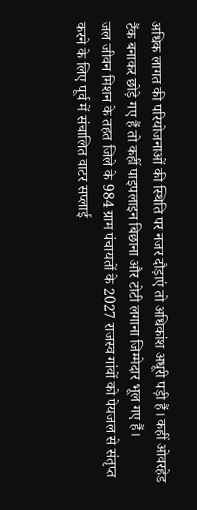अधिक लागत की परियोजनाओं की स्थिति पर नजर दौड़ाएं तो अधिकांश अधूरी पड़ी हैं। कहीं ओवरहेड टैंक बनाकर छोड़े गए हैं तो कहीं पाइपलाइन बिछाना और टोटी लगाना जिम्मेदार भूल गए हैं।
जल जीवन मिशन के तहत जिले के 984 ग्राम पंचायतों के 2027 राजस्व गांवों को पेयजल से संतृप्त करने के लिए पूर्व में संचालित वाटर सप्लाई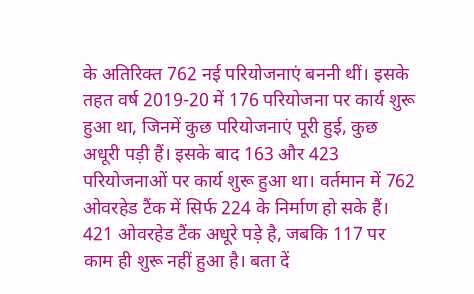के अतिरिक्त 762 नई परियोजनाएं बननी थीं। इसके तहत वर्ष 2019-20 में 176 परियोजना पर कार्य शुरू हुआ था, जिनमें कुछ परियोजनाएं पूरी हुई, कुछ अधूरी पड़ी हैं। इसके बाद 163 और 423 परियोजनाओं पर कार्य शुरू हुआ था। वर्तमान में 762 ओवरहेड टैंक में सिर्फ 224 के निर्माण हो सके हैं। 421 ओवरहेड टैंक अधूरे पड़े है, जबकि 117 पर काम ही शुरू नहीं हुआ है। बता दें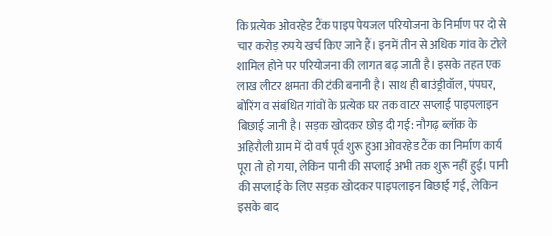कि प्रत्येक ओवरहेड टैंक पाइप पेयजल परियोजना के निर्माण पर दो से चार करोड़ रुपये खर्च किए जाने हैं। इनमें तीन से अधिक गांव के टोले शामिल होने पर परियोजना की लागत बढ़ जाती है। इसके तहत एक लाख लीटर क्षमता की टंकी बनानी है। साथ ही बाउंड्रीवॉल, पंपघर, बोरिंग व संबंधित गांवों के प्रत्येक घर तक वाटर सप्लाई पाइपलाइन बिछाई जानी है। सड़क खोदकर छोड़ दी गई: नौगढ़ ब्लॉक के अहिरौली ग्राम में दो वर्ष पूर्व शुरू हुआ ओवरहेड टैंक का निर्माण कार्य पूरा तो हो गया, लेकिन पानी की सप्लाई अभी तक शुरू नहीं हुई। पानी की सप्लाई के लिए सड़क खोदकर पाइपलाइन बिछाई गई, लेकिन इसके बाद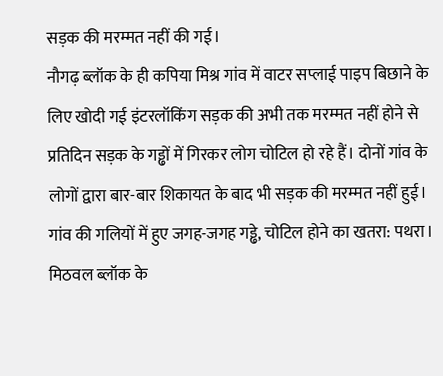सड़क की मरम्मत नहीं की गई।
नौगढ़ ब्लॉक के ही कपिया मिश्र गांव में वाटर सप्लाई पाइप बिछाने के लिए खोदी गई इंटरलॉकिंग सड़क की अभी तक मरम्मत नहीं होने से प्रतिदिन सड़क के गड्ढों में गिरकर लोग चोटिल हो रहे हैं। दोनों गांव के लोगों द्वारा बार-बार शिकायत के बाद भी सड़क की मरम्मत नहीं हुई।
गांव की गलियों में हुए जगह-जगह गड्ढे, चोटिल होने का खतरा: पथरा। मिठवल ब्लॉक के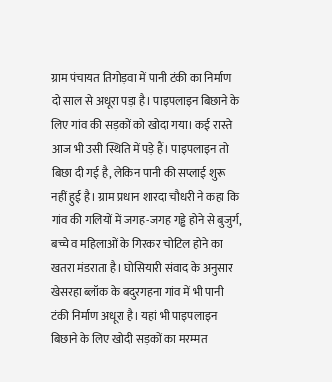ग्राम पंचायत तिगोड़वा में पानी टंकी का निर्माण दो साल से अधूरा पड़ा है। पाइपलाइन बिछाने के लिए गांव की सड़कों को खोदा गया। कई रास्ते आज भी उसी स्थिति में पड़े हैं। पाइपलाइन तो बिछा दी गई है, लेकिन पानी की सप्लाई शुरू नहीं हुई है। ग्राम प्रधान शारदा चौधरी ने कहा कि गांव की गलियों में जगह-जगह गड्ढे होने से बुजुर्ग, बच्चे व महिलाओं के गिरकर चोटिल होने का खतरा मंडराता है। घोसियारी संवाद के अनुसार खेसरहा ब्लॉक के बदुरगहना गांव में भी पानी टंकी निर्माण अधूरा है। यहां भी पाइपलाइन बिछाने के लिए खोदी सड़कों का मरम्मत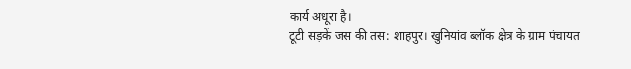कार्य अधूरा है।
टूटी सड़कें जस की तस: शाहपुर। खुनियांव ब्लॉक क्षेत्र के ग्राम पंचायत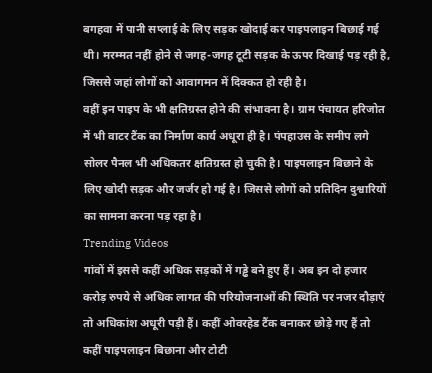बगहवा में पानी सप्लाई के लिए सड़क खोदाई कर पाइपलाइन बिछाई गई थी। मरम्मत नहीं होने से जगह-जगह टूटी सड़क के ऊपर दिखाई पड़ रही है, जिससे जहां लोगों को आवागमन में दिक्कत हो रही है।
वहीं इन पाइप के भी क्षतिग्रस्त होने की संभावना है। ग्राम पंचायत हरिजोत में भी वाटर टैंक का निर्माण कार्य अधूरा ही है। पंपहाउस के समीप लगे सोलर पैनल भी अधिकतर क्षतिग्रस्त हो चुकी है। पाइपलाइन बिछाने के लिए खोदी सड़क और जर्जर हो गई है। जिससे लोगों को प्रतिदिन दुश्वारियों का सामना करना पड़ रहा है।
Trending Videos
गांवों में इससे कहीं अधिक सड़कों में गड्ढे बने हुए हैं। अब इन दो हजार करोड़ रुपये से अधिक लागत की परियोजनाओं की स्थिति पर नजर दौड़ाएं तो अधिकांश अधूरी पड़ी हैं। कहीं ओवरहेड टैंक बनाकर छोड़े गए हैं तो कहीं पाइपलाइन बिछाना और टोटी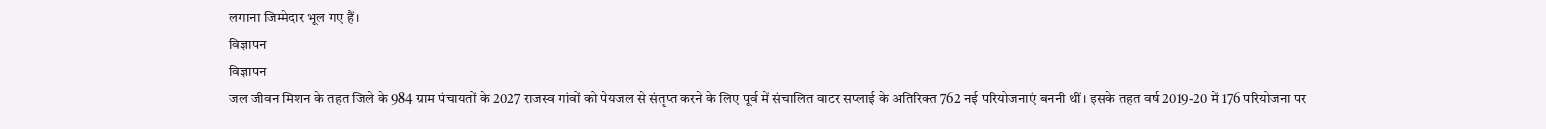लगाना जिम्मेदार भूल गए हैं।
विज्ञापन
विज्ञापन
जल जीवन मिशन के तहत जिले के 984 ग्राम पंचायतों के 2027 राजस्व गांवों को पेयजल से संतृप्त करने के लिए पूर्व में संचालित वाटर सप्लाई के अतिरिक्त 762 नई परियोजनाएं बननी थीं। इसके तहत वर्ष 2019-20 में 176 परियोजना पर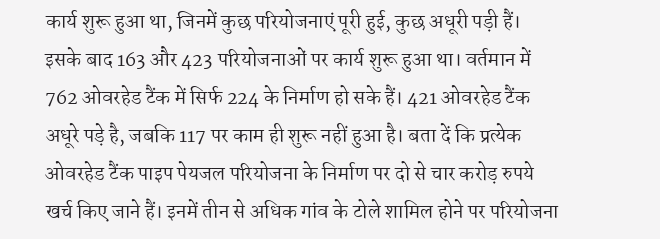कार्य शुरू हुआ था, जिनमें कुछ परियोजनाएं पूरी हुई, कुछ अधूरी पड़ी हैं। इसके बाद 163 और 423 परियोजनाओं पर कार्य शुरू हुआ था। वर्तमान में 762 ओवरहेड टैंक में सिर्फ 224 के निर्माण हो सके हैं। 421 ओवरहेड टैंक अधूरे पड़े है, जबकि 117 पर काम ही शुरू नहीं हुआ है। बता दें कि प्रत्येक ओवरहेड टैंक पाइप पेयजल परियोजना के निर्माण पर दो से चार करोड़ रुपये खर्च किए जाने हैं। इनमें तीन से अधिक गांव के टोले शामिल होने पर परियोजना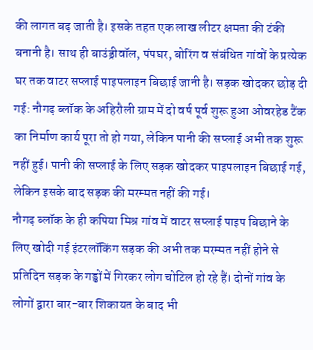की लागत बढ़ जाती है। इसके तहत एक लाख लीटर क्षमता की टंकी बनानी है। साथ ही बाउंड्रीवॉल, पंपघर, बोरिंग व संबंधित गांवों के प्रत्येक घर तक वाटर सप्लाई पाइपलाइन बिछाई जानी है। सड़क खोदकर छोड़ दी गई: नौगढ़ ब्लॉक के अहिरौली ग्राम में दो वर्ष पूर्व शुरू हुआ ओवरहेड टैंक का निर्माण कार्य पूरा तो हो गया, लेकिन पानी की सप्लाई अभी तक शुरू नहीं हुई। पानी की सप्लाई के लिए सड़क खोदकर पाइपलाइन बिछाई गई, लेकिन इसके बाद सड़क की मरम्मत नहीं की गई।
नौगढ़ ब्लॉक के ही कपिया मिश्र गांव में वाटर सप्लाई पाइप बिछाने के लिए खोदी गई इंटरलॉकिंग सड़क की अभी तक मरम्मत नहीं होने से प्रतिदिन सड़क के गड्ढों में गिरकर लोग चोटिल हो रहे हैं। दोनों गांव के लोगों द्वारा बार-बार शिकायत के बाद भी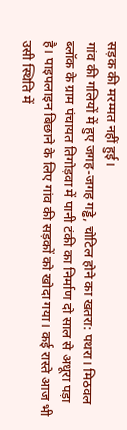सड़क की मरम्मत नहीं हुई।
गांव की गलियों में हुए जगह-जगह गड्ढे, चोटिल होने का खतरा: पथरा। मिठवल ब्लॉक के ग्राम पंचायत तिगोड़वा में पानी टंकी का निर्माण दो साल से अधूरा पड़ा है। पाइपलाइन बिछाने के लिए गांव की सड़कों को खोदा गया। कई रास्ते आज भी उसी स्थिति में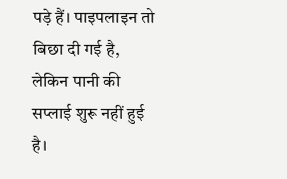पड़े हैं। पाइपलाइन तो बिछा दी गई है, लेकिन पानी की सप्लाई शुरू नहीं हुई है।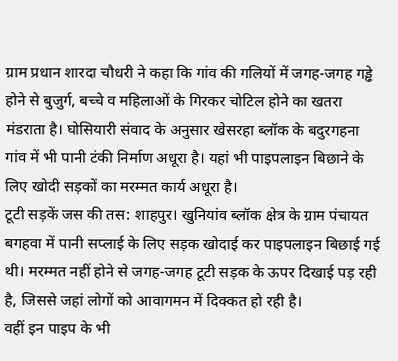ग्राम प्रधान शारदा चौधरी ने कहा कि गांव की गलियों में जगह-जगह गड्ढे होने से बुजुर्ग, बच्चे व महिलाओं के गिरकर चोटिल होने का खतरा मंडराता है। घोसियारी संवाद के अनुसार खेसरहा ब्लॉक के बदुरगहना गांव में भी पानी टंकी निर्माण अधूरा है। यहां भी पाइपलाइन बिछाने के लिए खोदी सड़कों का मरम्मत कार्य अधूरा है।
टूटी सड़कें जस की तस: शाहपुर। खुनियांव ब्लॉक क्षेत्र के ग्राम पंचायत बगहवा में पानी सप्लाई के लिए सड़क खोदाई कर पाइपलाइन बिछाई गई थी। मरम्मत नहीं होने से जगह-जगह टूटी सड़क के ऊपर दिखाई पड़ रही है, जिससे जहां लोगों को आवागमन में दिक्कत हो रही है।
वहीं इन पाइप के भी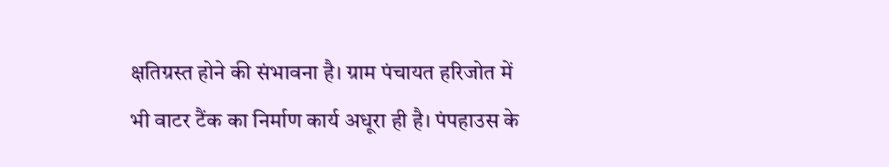क्षतिग्रस्त होने की संभावना है। ग्राम पंचायत हरिजोत में भी वाटर टैंक का निर्माण कार्य अधूरा ही है। पंपहाउस के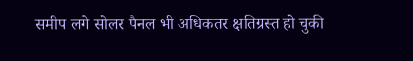समीप लगे सोलर पैनल भी अधिकतर क्षतिग्रस्त हो चुकी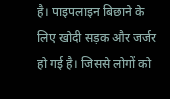है। पाइपलाइन बिछाने के लिए खोदी सड़क और जर्जर हो गई है। जिससे लोगों को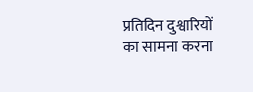प्रतिदिन दुश्वारियों का सामना करना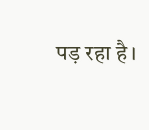पड़ रहा है।